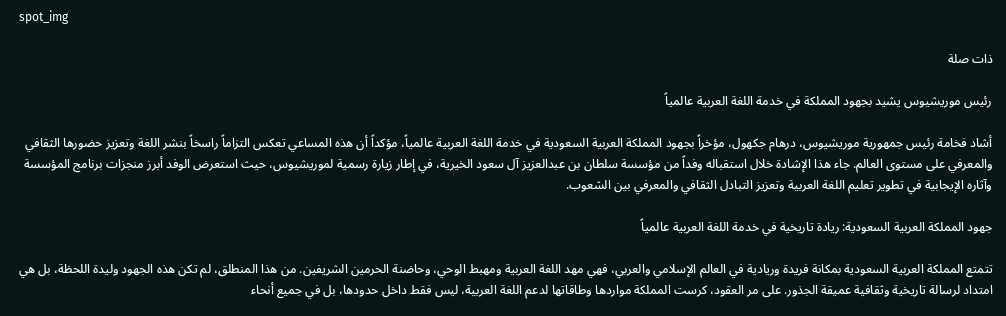spot_img

ذات صلة

رئيس موريشيوس يشيد بجهود المملكة في خدمة اللغة العربية عالمياً

أشاد فخامة رئيس جمهورية موريشيوس، درهام جكهول، مؤخراً بجهود المملكة العربية السعودية في خدمة اللغة العربية عالمياً، مؤكداً أن هذه المساعي تعكس التزاماً راسخاً بنشر اللغة وتعزيز حضورها الثقافي والمعرفي على مستوى العالم. جاء هذا الإشادة خلال استقباله وفداً من مؤسسة سلطان بن عبدالعزيز آل سعود الخيرية، في إطار زيارة رسمية لموريشيوس، حيث استعرض الوفد أبرز منجزات برنامج المؤسسة وآثاره الإيجابية في تطوير تعليم اللغة العربية وتعزيز التبادل الثقافي والمعرفي بين الشعوب.

جهود المملكة العربية السعودية: ريادة تاريخية في خدمة اللغة العربية عالمياً

تتمتع المملكة العربية السعودية بمكانة فريدة وريادية في العالم الإسلامي والعربي، فهي مهد اللغة العربية ومهبط الوحي، وحاضنة الحرمين الشريفين. من هذا المنطلق، لم تكن هذه الجهود وليدة اللحظة، بل هي امتداد لرسالة تاريخية وثقافية عميقة الجذور. على مر العقود، كرست المملكة مواردها وطاقاتها لدعم اللغة العربية، ليس فقط داخل حدودها، بل في جميع أنحاء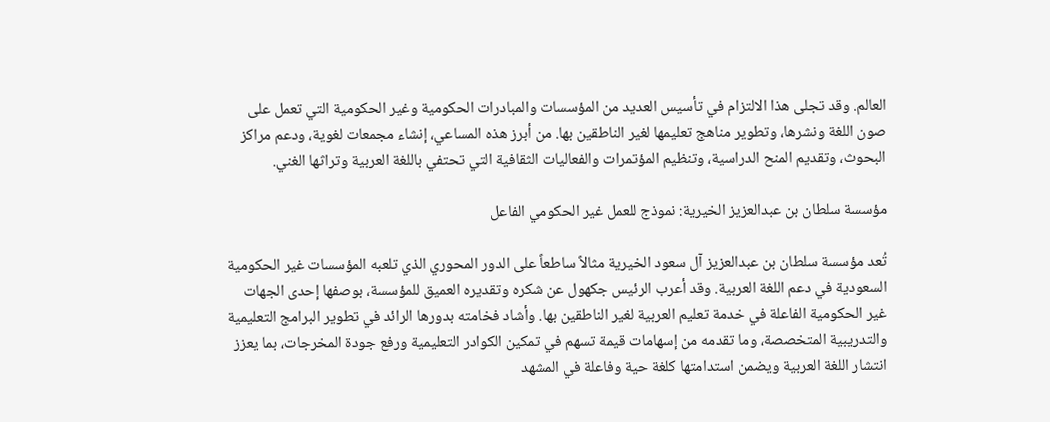العالم. وقد تجلى هذا الالتزام في تأسيس العديد من المؤسسات والمبادرات الحكومية وغير الحكومية التي تعمل على صون اللغة ونشرها، وتطوير مناهج تعليمها لغير الناطقين بها. من أبرز هذه المساعي، إنشاء مجمعات لغوية، ودعم مراكز البحوث، وتقديم المنح الدراسية، وتنظيم المؤتمرات والفعاليات الثقافية التي تحتفي باللغة العربية وتراثها الغني.

مؤسسة سلطان بن عبدالعزيز الخيرية: نموذج للعمل غير الحكومي الفاعل

تُعد مؤسسة سلطان بن عبدالعزيز آل سعود الخيرية مثالاً ساطعاً على الدور المحوري الذي تلعبه المؤسسات غير الحكومية السعودية في دعم اللغة العربية. وقد أعرب الرئيس جكهول عن شكره وتقديره العميق للمؤسسة، بوصفها إحدى الجهات غير الحكومية الفاعلة في خدمة تعليم العربية لغير الناطقين بها. وأشاد فخامته بدورها الرائد في تطوير البرامج التعليمية والتدريبية المتخصصة، وما تقدمه من إسهامات قيمة تسهم في تمكين الكوادر التعليمية ورفع جودة المخرجات، بما يعزز انتشار اللغة العربية ويضمن استدامتها كلغة حية وفاعلة في المشهد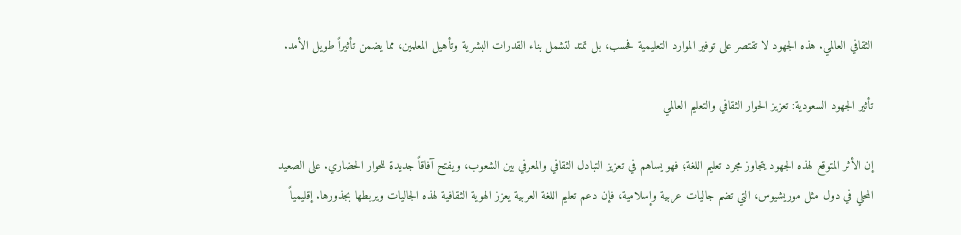الثقافي العالمي. هذه الجهود لا تقتصر على توفير الموارد التعليمية فحسب، بل تمتد لتشمل بناء القدرات البشرية وتأهيل المعلمين، مما يضمن تأثيراً طويل الأمد.

تأثير الجهود السعودية: تعزيز الحوار الثقافي والتعليم العالمي

إن الأثر المتوقع لهذه الجهود يتجاوز مجرد تعليم اللغة؛ فهو يساهم في تعزيز التبادل الثقافي والمعرفي بين الشعوب، ويفتح آفاقاً جديدة للحوار الحضاري. على الصعيد المحلي في دول مثل موريشيوس، التي تضم جاليات عربية وإسلامية، فإن دعم تعليم اللغة العربية يعزز الهوية الثقافية لهذه الجاليات ويربطها بجذورها. إقليمياً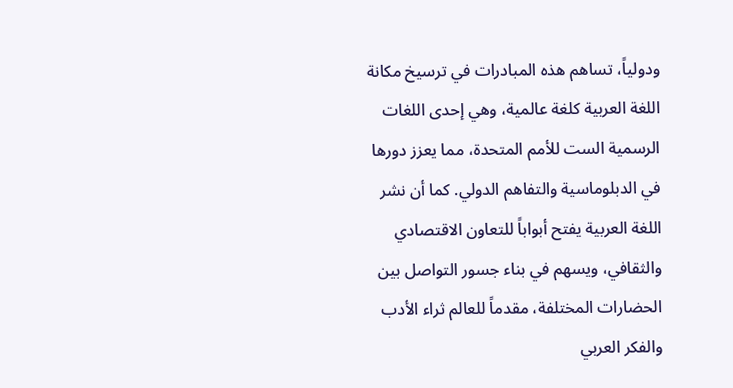ودولياً، تساهم هذه المبادرات في ترسيخ مكانة اللغة العربية كلغة عالمية، وهي إحدى اللغات الرسمية الست للأمم المتحدة، مما يعزز دورها في الدبلوماسية والتفاهم الدولي. كما أن نشر اللغة العربية يفتح أبواباً للتعاون الاقتصادي والثقافي، ويسهم في بناء جسور التواصل بين الحضارات المختلفة، مقدماً للعالم ثراء الأدب والفكر العربي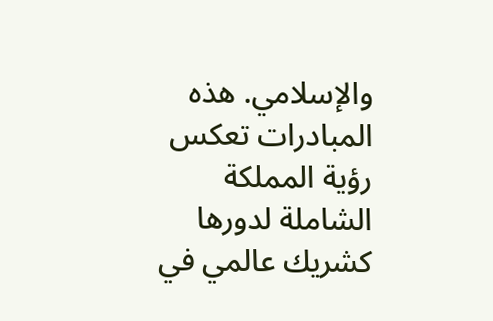والإسلامي. هذه المبادرات تعكس رؤية المملكة الشاملة لدورها كشريك عالمي في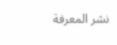نشر المعرفة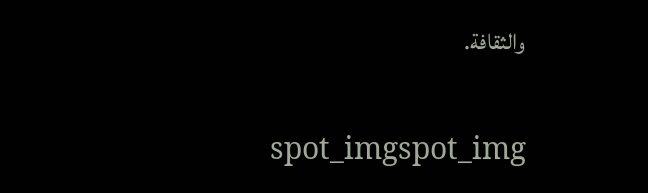والثقافة.

spot_imgspot_img